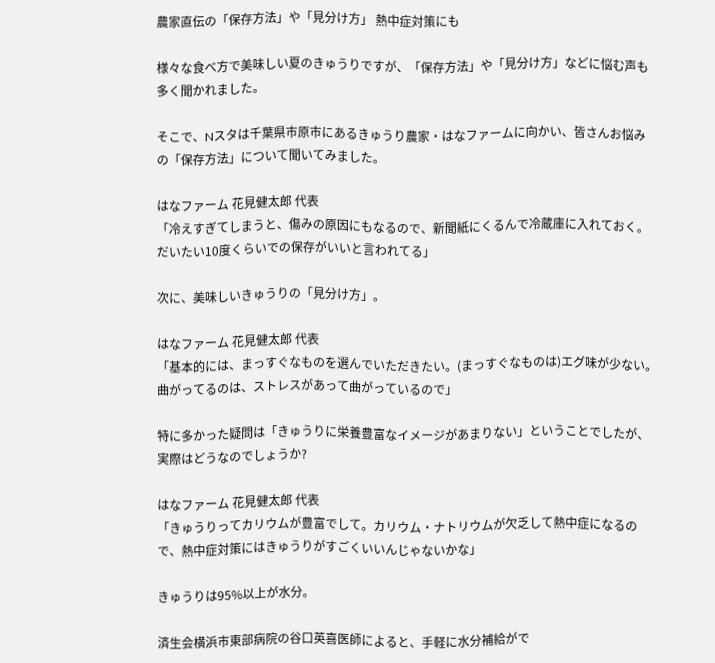農家直伝の「保存方法」や「見分け方」 熱中症対策にも

様々な食べ方で美味しい夏のきゅうりですが、「保存方法」や「見分け方」などに悩む声も多く聞かれました。

そこで、Nスタは千葉県市原市にあるきゅうり農家・はなファームに向かい、皆さんお悩みの「保存方法」について聞いてみました。

はなファーム 花見健太郎 代表
「冷えすぎてしまうと、傷みの原因にもなるので、新聞紙にくるんで冷蔵庫に入れておく。だいたい10度くらいでの保存がいいと言われてる」

次に、美味しいきゅうりの「見分け方」。

はなファーム 花見健太郎 代表
「基本的には、まっすぐなものを選んでいただきたい。(まっすぐなものは)エグ味が少ない。曲がってるのは、ストレスがあって曲がっているので」

特に多かった疑問は「きゅうりに栄養豊富なイメージがあまりない」ということでしたが、実際はどうなのでしょうか?

はなファーム 花見健太郎 代表
「きゅうりってカリウムが豊富でして。カリウム・ナトリウムが欠乏して熱中症になるので、熱中症対策にはきゅうりがすごくいいんじゃないかな」

きゅうりは95%以上が水分。

済生会横浜市東部病院の谷口英喜医師によると、手軽に水分補給がで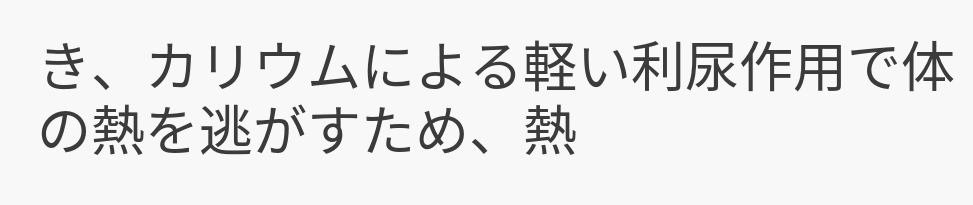き、カリウムによる軽い利尿作用で体の熱を逃がすため、熱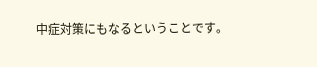中症対策にもなるということです。